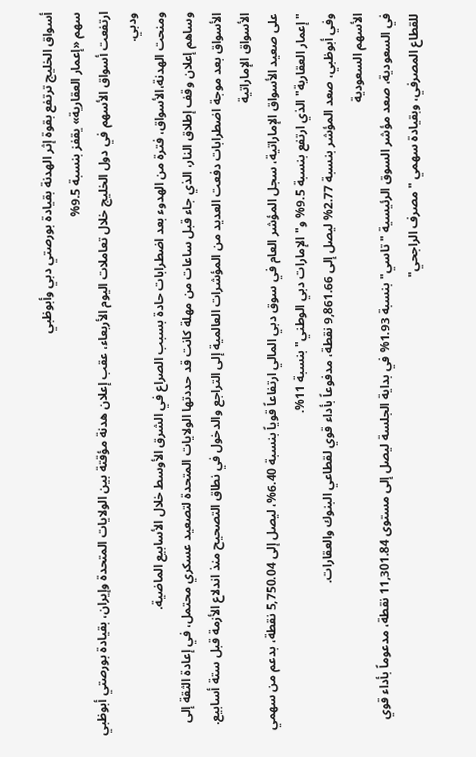أسواق الخليج ترتفع بقوة إثر الهدنة بقيادة بورصتي دبي وأبوظبي
سهم «إعمار العقارية» يقفز بنسبة 9.5%
ارتفعت أسواق الأسهم في دول الخليج خلال تعاملات اليوم الأربعاء، عقب إعلان هدنة مؤقتة بين الولايات المتحدة وإيران، بقيادة بورصتي أبوظبي ودبي.
ومنحت الهدنة،الأسواق، فترة من الهدوء بعد اضطرابات حادة بسبب الصراع في الشرق الأوسط خلال الأسابيع الماضية.
وساهم إعلان وقف إطلاق النار، الذي جاء قبل ساعات من مهلة كانت قد حددتها الولايات المتحدة لتصعيد عسكري محتمل، في إعادة الثقة إلى الأسواق بعد موجة اضطرابات دفعت العديد من المؤشرات العالمية إلى التراجع والدخول في نطاق التصحيح منذ اندلاع الأزمة قبل ستة أسابيع.
الأسواق الإماراتية
على صعيد الأسواق الإماراتية، سجل المؤشر العام في سوق دبي المالي ارتفاعاً قوياً بنسبة 6.40%، ليصل إلى 5,750.04 نقطة، بدعم من سهمي "إعمار العقارية" الذي ارتفع بنسبة 9.5% و"الإمارات دبي الوطني" بنسبة 11%.
وفي أبوظبي، صعد المؤشر بنسبة 2.77% ليصل إلى 9,861.66 نقطة، مدفوعاً بأداء قوي لقطاعي البنوك والعقارات.
الأسهم السعودية
في السعودية، صعد مؤشر السوق الرئيسية "تاسي" بنسبة 1.93% في بداية الجلسة ليصل إلى مستوى 11,301.84 نقطة، مدعوماً بأداء قوي للقطاع المصرفي، وبقيادة سهمي "مصرف الراجحي"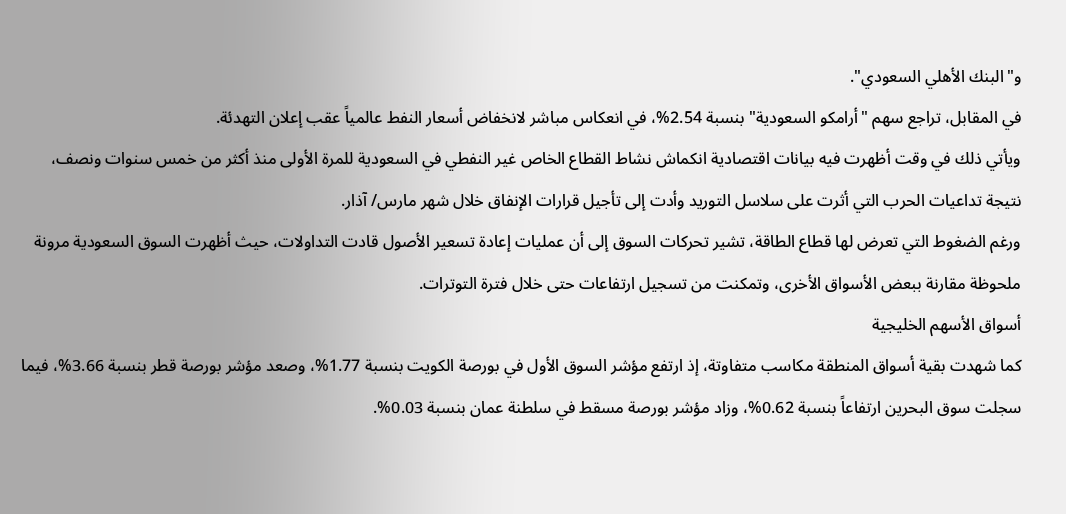و"البنك الأهلي السعودي".
في المقابل، تراجع سهم "أرامكو السعودية" بنسبة 2.54%، في انعكاس مباشر لانخفاض أسعار النفط عالمياً عقب إعلان التهدئة.
ويأتي ذلك في وقت أظهرت فيه بيانات اقتصادية انكماش نشاط القطاع الخاص غير النفطي في السعودية للمرة الأولى منذ أكثر من خمس سنوات ونصف، نتيجة تداعيات الحرب التي أثرت على سلاسل التوريد وأدت إلى تأجيل قرارات الإنفاق خلال شهر مارس/ آذار.
ورغم الضغوط التي تعرض لها قطاع الطاقة، تشير تحركات السوق إلى أن عمليات إعادة تسعير الأصول قادت التداولات، حيث أظهرت السوق السعودية مرونة ملحوظة مقارنة ببعض الأسواق الأخرى، وتمكنت من تسجيل ارتفاعات حتى خلال فترة التوترات.
أسواق الأسهم الخليجية
كما شهدت بقية أسواق المنطقة مكاسب متفاوتة، إذ ارتفع مؤشر السوق الأول في بورصة الكويت بنسبة 1.77%، وصعد مؤشر بورصة قطر بنسبة 3.66%، فيما سجلت سوق البحرين ارتفاعاً بنسبة 0.62%، وزاد مؤشر بورصة مسقط في سلطنة عمان بنسبة 0.03%.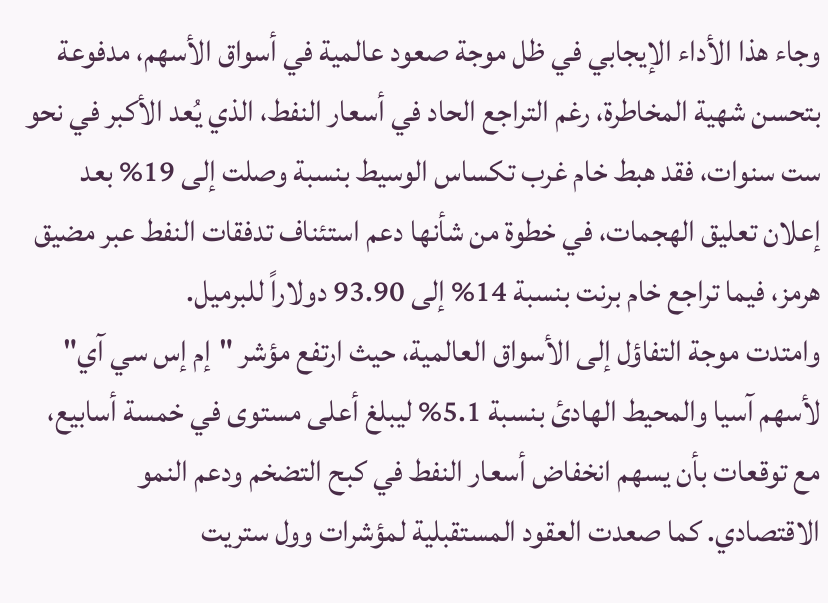وجاء هذا الأداء الإيجابي في ظل موجة صعود عالمية في أسواق الأسهم، مدفوعة بتحسن شهية المخاطرة، رغم التراجع الحاد في أسعار النفط، الذي يُعد الأكبر في نحو ست سنوات، فقد هبط خام غرب تكساس الوسيط بنسبة وصلت إلى 19% بعد إعلان تعليق الهجمات، في خطوة من شأنها دعم استئناف تدفقات النفط عبر مضيق هرمز، فيما تراجع خام برنت بنسبة 14% إلى 93.90 دولاراً للبرميل.
وامتدت موجة التفاؤل إلى الأسواق العالمية، حيث ارتفع مؤشر "إم إس سي آي" لأسهم آسيا والمحيط الهادئ بنسبة 5.1% ليبلغ أعلى مستوى في خمسة أسابيع، مع توقعات بأن يسهم انخفاض أسعار النفط في كبح التضخم ودعم النمو الاقتصادي. كما صعدت العقود المستقبلية لمؤشرات وول ستريت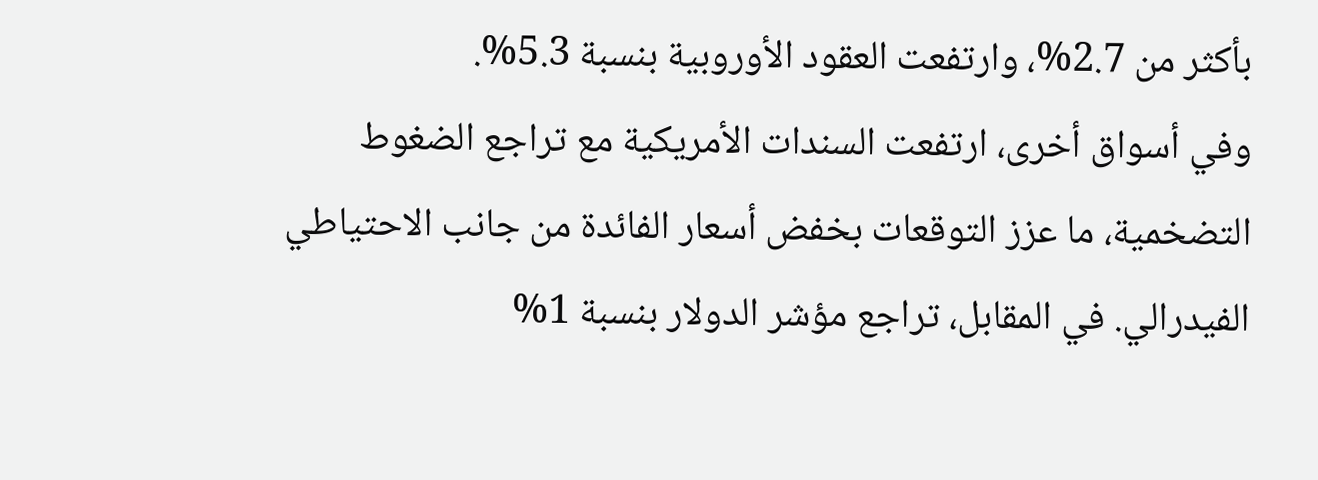بأكثر من 2.7%، وارتفعت العقود الأوروبية بنسبة 5.3%.
وفي أسواق أخرى، ارتفعت السندات الأمريكية مع تراجع الضغوط التضخمية، ما عزز التوقعات بخفض أسعار الفائدة من جانب الاحتياطي الفيدرالي. في المقابل، تراجع مؤشر الدولار بنسبة 1%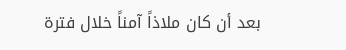بعد أن كان ملاذاً آمناً خلال فترة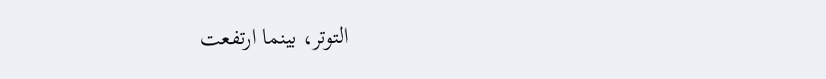التوتر، بينما ارتفعت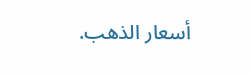أسعار الذهب.